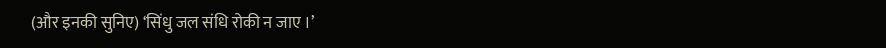(और इनकी सुनिए) ‘सिंधु जल संधि रोकी न जाए ।’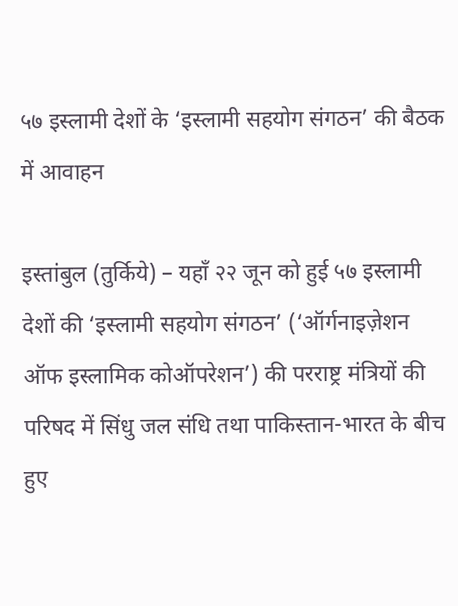५७ इस्लामी देशों के ‘इस्लामी सहयोग संगठन’ की बैठक में आवाहन

इस्तांबुल (तुर्किये) – यहाँ २२ जून को हुई ५७ इस्लामी देशों की ‘इस्लामी सहयोग संगठन’ (‘ऑर्गनाइज़ेशन ऑफ इस्लामिक कोऑपरेशन’) की परराष्ट्र मंत्रियों की परिषद में सिंधु जल संधि तथा पाकिस्तान-भारत के बीच हुए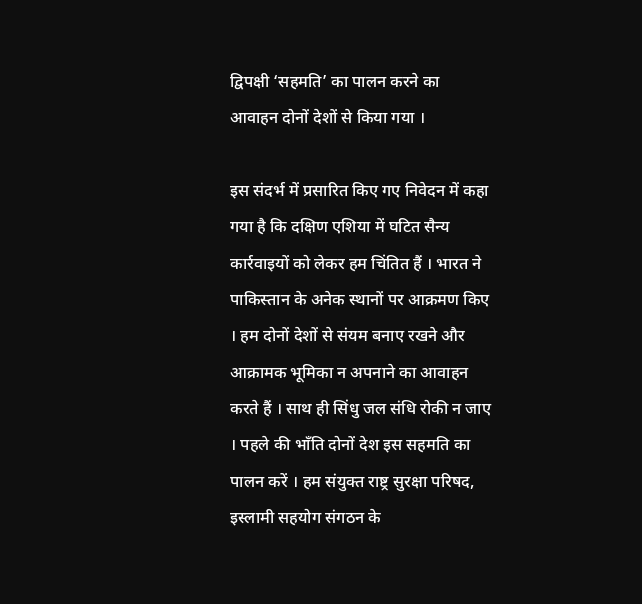द्विपक्षी ‘सहमति’ का पालन करने का आवाहन दोनों देशों से किया गया ।

इस संदर्भ में प्रसारित किए गए निवेदन में कहा गया है कि दक्षिण एशिया में घटित सैन्य कार्रवाइयों को लेकर हम चिंतित हैं । भारत ने पाकिस्तान के अनेक स्थानों पर आक्रमण किए । हम दोनों देशों से संयम बनाए रखने और आक्रामक भूमिका न अपनाने का आवाहन करते हैं । साथ ही सिंधु जल संधि रोकी न जाए । पहले की भाँति दोनों देश इस सहमति का पालन करें । हम संयुक्त राष्ट्र सुरक्षा परिषद, इस्लामी सहयोग संगठन के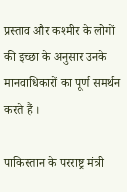प्रस्ताव और कश्मीर के लोगों की इच्छा के अनुसार उनके मानवाधिकारों का पूर्ण समर्थन करते हैं ।

पाकिस्तान के परराष्ट्र मंत्री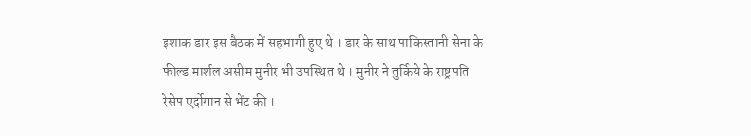इशाक डार इस बैठक में सहभागी हुए थे । डार के साथ पाकिस्तानी सेना के फील्ड मार्शल असीम मुनीर भी उपस्थित थे । मुनीर ने तुर्किये के राष्ट्रपति रेसेप एर्दोगान से भेंट की ।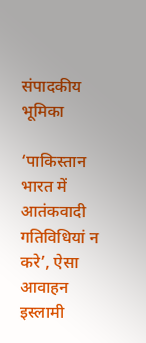संपादकीय भूमिका

‘पाकिस्तान भारत में आतंकवादी गतिविधियां न करे’, ऐसा आवाहन इस्लामी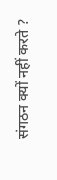संगठन क्यों नहीं करते ?